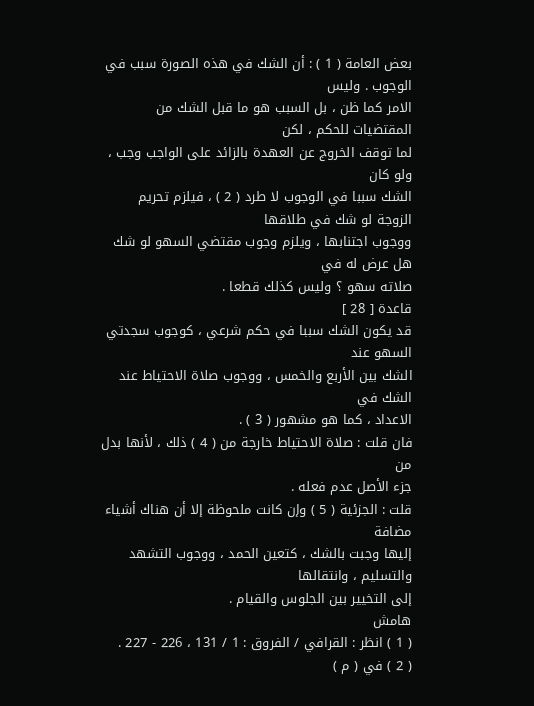بعض العامة ( 1 ) : أن الشك في هذه الصورة سبب في الوجوب . وليس
الامر كما ظن ، بل السبب هو ما قبل الشك من المقتضيات للحكم ، لكن
لما توقف الخروج عن العهدة بالزائد على الواجب وجب ، ولو كان
الشك سببا في الوجوب لا طرد ( 2 ) ، فيلزم تحريم الزوجة لو شك في طلاقها
ووجوب اجتنابها ، ويلزم وجوب مقتضي السهو لو شك هل عرض له في
صلاته سهو ؟ وليس كذلك قطعا .
قاعدة [ 28 ]
قد يكون الشك سببا في حكم شرعي ، كوجوب سجدتي السهو عند
الشك بين الأربع والخمس ، ووجوب صلاة الاحتياط عند الشك في
الاعداد ، كما هو مشهور ( 3 ) .
فان قلت : صلاة الاحتياط خارجة من ( 4 ) ذلك ، لأنها بدل من
جزء الأصل عدم فعله .
قلت : الجزئية ( 5 ) وإن كانت ملحوظة إلا أن هناك أشياء مضافة
إليها وجبت بالشك ، كتعين الحمد ، ووجوب التشهد والتسليم ، وانتقالها
إلى التخيير بين الجلوس والقيام .
هامش
( 1 ) انظر : القرافي / الفروق : 1 / 131 ، 226 - 227 .
( 2 ) في ( م )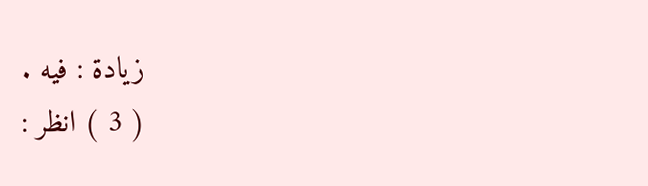زيادة : فيه .
( 3 ) انظر :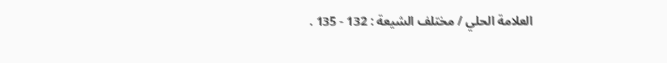العلامة الحلي / مختلف الشيعة : 132 - 135 .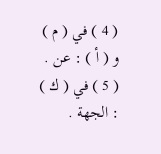( 4 ) في ( م ) و ( أ ) : عن .
( 5 ) في ( ك ) : الجهة .